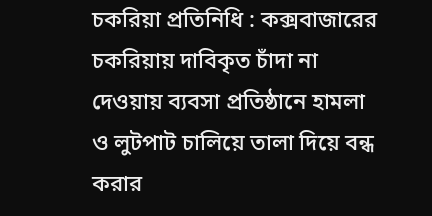চকরিয়া প্রতিনিধি : কক্সবাজারের চকরিয়ায় দাবিকৃত চাঁদা না দেওয়ায় ব্যবসা প্রতিষ্ঠানে হামলা ও লুটপাট চালিয়ে তালা দিয়ে বন্ধ করার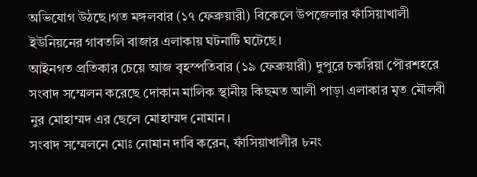অভিযোগ উঠছে।গত মঙ্গলবার (১৭ ফেব্রুয়ারী) বিকেলে উপজেলার ফাঁসিয়াখালী ইউনিয়নের গাবতলি বাজার এলাকায় ঘটনাটি ঘটেছে।
আইনগত প্রতিকার চেয়ে আজ বৃহস্পতিবার (১৯ ফেব্রুয়ারী) দুপুরে চকরিয়া পৌরশহরে সংবাদ সম্মেলন করেছে দোকান মালিক স্থানীয় কিছমত আলী পাড়া এলাকার মৃত মৌলবী নুর মোহাম্মদ এর ছেলে মোহাম্মদ নোমান।
সংবাদ সম্মেলনে মোঃ নোমান দাবি করেন, ফাঁসিয়াখালীর ৮নং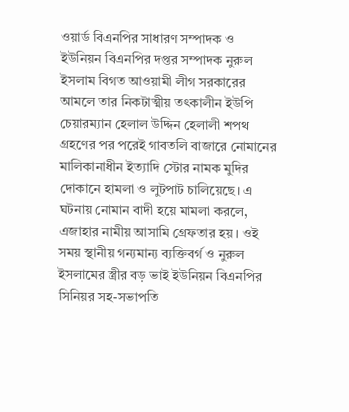ওয়ার্ড বিএনপির সাধারণ সম্পাদক ও ইউনিয়ন বিএনপির দপ্তর সম্পাদক নুরুল ইসলাম বিগত আওয়ামী লীগ সরকারের আমলে তার নিকটাত্মীয় তৎকালীন ইউপি চেয়ারম্যান হেলাল উদ্দিন হেলালী শপথ গ্রহণের পর পরেই গাবতলি বাজারে নোমানের মালিকানাধীন ইত্যাদি স্টোর নামক মুদির দোকানে হামলা ও লুটপাট চালিয়েছে। এ ঘটনায় নোমান বাদী হয়ে মামলা করলে, এজাহার নামীয় আসামি গ্রেফতার হয়। ওই সময় স্থানীয় গন্যমান্য ব্যক্তিবর্গ ও নুরুল ইসলামের স্ত্রীর বড় ভাই ইউনিয়ন বিএনপির সিনিয়র সহ-সভাপতি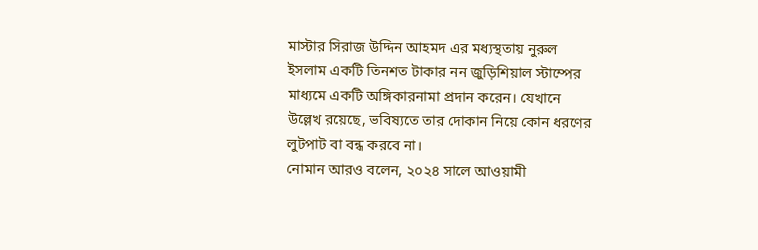মাস্টার সিরাজ উদ্দিন আহমদ এর মধ্যস্থতায় নুরুল ইসলাম একটি তিনশত টাকার নন জুড়িশিয়াল স্টাম্পের মাধ্যমে একটি অঙ্গিকারনামা প্রদান করেন। যেখানে উল্লেখ রয়েছে, ভবিষ্যতে তার দোকান নিয়ে কোন ধরণের লুটপাট বা বন্ধ করবে না।
নোমান আরও বলেন, ২০২৪ সালে আওয়ামী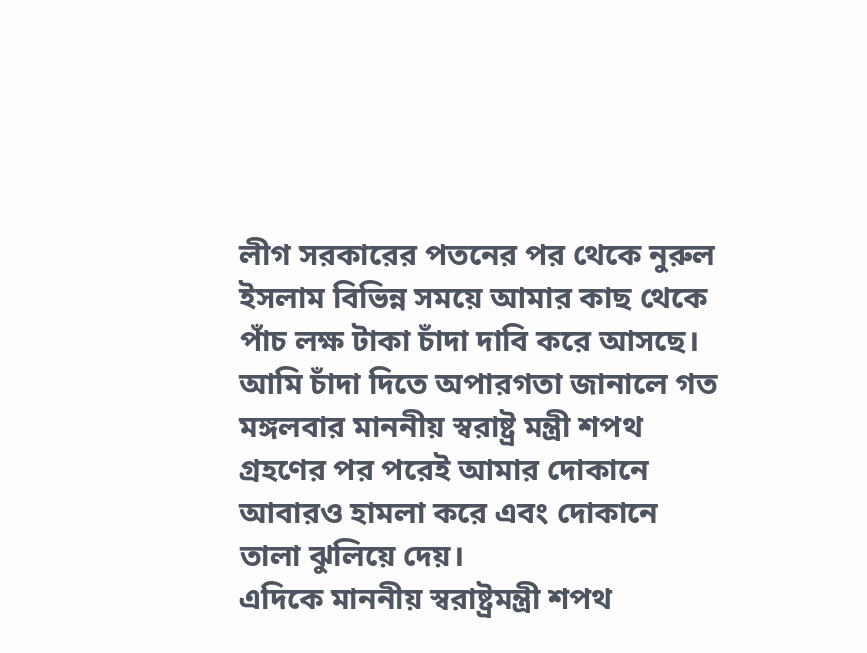লীগ সরকারের পতনের পর থেকে নুরুল ইসলাম বিভিন্ন সময়ে আমার কাছ থেকে পাঁচ লক্ষ টাকা চাঁদা দাবি করে আসছে। আমি চাঁদা দিতে অপারগতা জানালে গত মঙ্গলবার মাননীয় স্বরাষ্ট্র মন্ত্রী শপথ গ্রহণের পর পরেই আমার দোকানে আবারও হামলা করে এবং দোকানে তালা ঝুলিয়ে দেয়।
এদিকে মাননীয় স্বরাষ্ট্রমন্ত্রী শপথ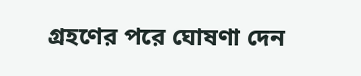গ্রহণের পরে ঘোষণা দেন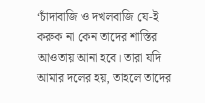‘চাঁদাবাজি ও দখলবাজি যে-ই করুক না কেন তাদের শাস্তির আওতায় আনা হবে। তারা যদি আমার দলের হয়, তাহলে তাদের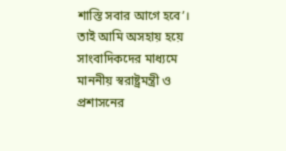শাস্তি সবার আগে হবে’। তাই আমি অসহায় হয়ে সাংবাদিকদের মাধ্যমে মাননীয় স্বরাষ্ট্রমন্ত্রী ও প্রশাসনের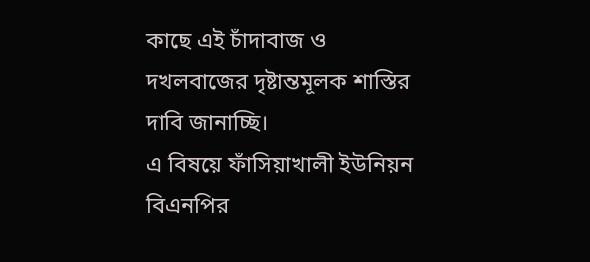কাছে এই চাঁদাবাজ ও দখলবাজের দৃষ্টান্তমূলক শাস্তির দাবি জানাচ্ছি।
এ বিষয়ে ফাঁসিয়াখালী ইউনিয়ন বিএনপির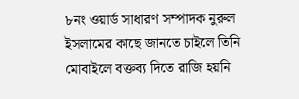৮নং ওয়ার্ড সাধারণ সম্পাদক নুরুল ইসলামের কাছে জানতে চাইলে তিনি মোবাইলে বক্তব্য দিতে রাজি হয়নি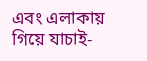এবং এলাকায় গিয়ে যাচাই-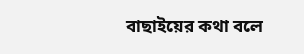বাছাইয়ের কথা বলে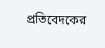প্রতিবেদকের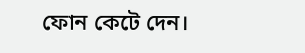ফোন কেটে দেন।